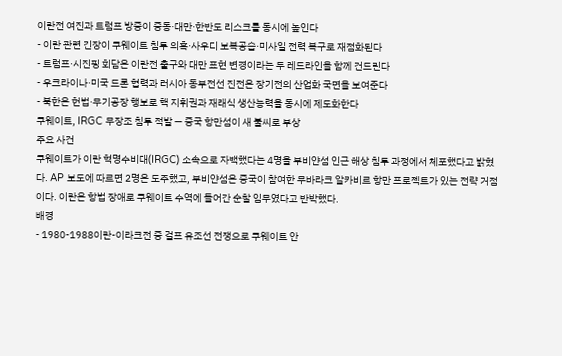이란전 여진과 트럼프 방중이 중동·대만·한반도 리스크를 동시에 높인다
- 이란 관련 긴장이 쿠웨이트 침투 의혹·사우디 보복공습·미사일 전력 복구로 재점화된다
- 트럼프·시진핑 회담은 이란전 출구와 대만 표현 변경이라는 두 레드라인을 함께 건드린다
- 우크라이나·미국 드론 협력과 러시아 동부전선 진전은 장기전의 산업화 국면을 보여준다
- 북한은 헌법·무기공장 행보로 핵 지휘권과 재래식 생산능력을 동시에 제도화한다
쿠웨이트, IRGC 무장조 침투 적발 — 중국 항만섬이 새 불씨로 부상
주요 사건
쿠웨이트가 이란 혁명수비대(IRGC) 소속으로 자백했다는 4명을 부비얀섬 인근 해상 침투 과정에서 체포했다고 밝혔다. AP 보도에 따르면 2명은 도주했고, 부비얀섬은 중국이 참여한 무바라크 알카비르 항만 프로젝트가 있는 전략 거점이다. 이란은 항법 장애로 쿠웨이트 수역에 들어간 순찰 임무였다고 반박했다.
배경
- 1980-1988이란-이라크전 중 걸프 유조선 전쟁으로 쿠웨이트 안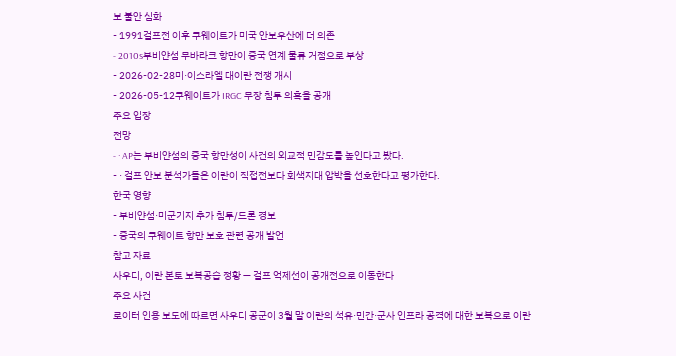보 불안 심화
- 1991걸프전 이후 쿠웨이트가 미국 안보우산에 더 의존
- 2010s부비얀섬 무바라크 항만이 중국 연계 물류 거점으로 부상
- 2026-02-28미·이스라엘 대이란 전쟁 개시
- 2026-05-12쿠웨이트가 IRGC 무장 침투 의혹을 공개
주요 입장
전망
- · AP는 부비얀섬의 중국 항만성이 사건의 외교적 민감도를 높인다고 봤다.
- · 걸프 안보 분석가들은 이란이 직접전보다 회색지대 압박을 선호한다고 평가한다.
한국 영향
- 부비얀섬·미군기지 추가 침투/드론 경보
- 중국의 쿠웨이트 항만 보호 관련 공개 발언
참고 자료
사우디, 이란 본토 보복공습 정황 — 걸프 억제선이 공개전으로 이동한다
주요 사건
로이터 인용 보도에 따르면 사우디 공군이 3월 말 이란의 석유·민간·군사 인프라 공격에 대한 보복으로 이란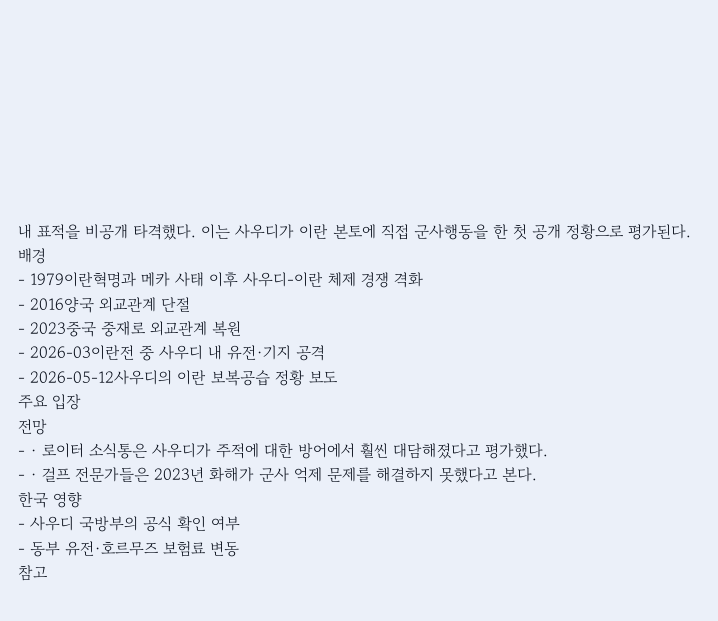내 표적을 비공개 타격했다. 이는 사우디가 이란 본토에 직접 군사행동을 한 첫 공개 정황으로 평가된다.
배경
- 1979이란혁명과 메카 사태 이후 사우디-이란 체제 경쟁 격화
- 2016양국 외교관계 단절
- 2023중국 중재로 외교관계 복원
- 2026-03이란전 중 사우디 내 유전·기지 공격
- 2026-05-12사우디의 이란 보복공습 정황 보도
주요 입장
전망
- · 로이터 소식통은 사우디가 주적에 대한 방어에서 훨씬 대담해졌다고 평가했다.
- · 걸프 전문가들은 2023년 화해가 군사 억제 문제를 해결하지 못했다고 본다.
한국 영향
- 사우디 국방부의 공식 확인 여부
- 동부 유전·호르무즈 보험료 변동
참고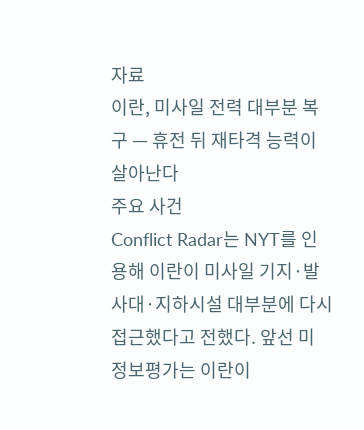자료
이란, 미사일 전력 대부분 복구 — 휴전 뒤 재타격 능력이 살아난다
주요 사건
Conflict Radar는 NYT를 인용해 이란이 미사일 기지·발사대·지하시설 대부분에 다시 접근했다고 전했다. 앞선 미 정보평가는 이란이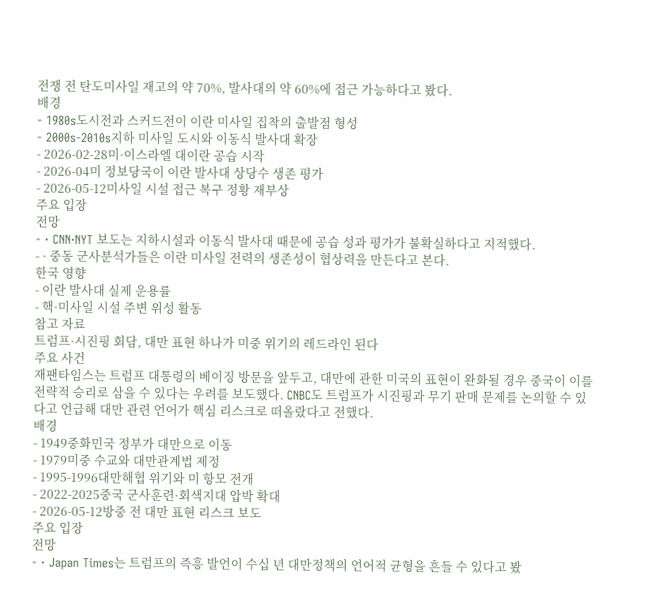전쟁 전 탄도미사일 재고의 약 70%, 발사대의 약 60%에 접근 가능하다고 봤다.
배경
- 1980s도시전과 스커드전이 이란 미사일 집착의 출발점 형성
- 2000s-2010s지하 미사일 도시와 이동식 발사대 확장
- 2026-02-28미·이스라엘 대이란 공습 시작
- 2026-04미 정보당국이 이란 발사대 상당수 생존 평가
- 2026-05-12미사일 시설 접근 복구 정황 재부상
주요 입장
전망
- · CNN·NYT 보도는 지하시설과 이동식 발사대 때문에 공습 성과 평가가 불확실하다고 지적했다.
- · 중동 군사분석가들은 이란 미사일 전력의 생존성이 협상력을 만든다고 본다.
한국 영향
- 이란 발사대 실제 운용률
- 핵·미사일 시설 주변 위성 활동
참고 자료
트럼프·시진핑 회담, 대만 표현 하나가 미중 위기의 레드라인 된다
주요 사건
재팬타임스는 트럼프 대통령의 베이징 방문을 앞두고, 대만에 관한 미국의 표현이 완화될 경우 중국이 이를 전략적 승리로 삼을 수 있다는 우려를 보도했다. CNBC도 트럼프가 시진핑과 무기 판매 문제를 논의할 수 있다고 언급해 대만 관련 언어가 핵심 리스크로 떠올랐다고 전했다.
배경
- 1949중화민국 정부가 대만으로 이동
- 1979미중 수교와 대만관계법 제정
- 1995-1996대만해협 위기와 미 항모 전개
- 2022-2025중국 군사훈련·회색지대 압박 확대
- 2026-05-12방중 전 대만 표현 리스크 보도
주요 입장
전망
- · Japan Times는 트럼프의 즉흥 발언이 수십 년 대만정책의 언어적 균형을 흔들 수 있다고 봤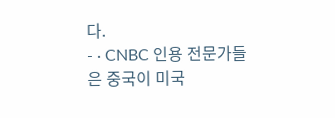다.
- · CNBC 인용 전문가들은 중국이 미국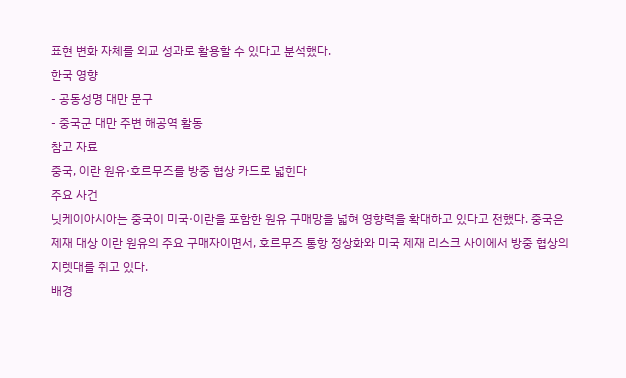표현 변화 자체를 외교 성과로 활용할 수 있다고 분석했다.
한국 영향
- 공동성명 대만 문구
- 중국군 대만 주변 해공역 활동
참고 자료
중국, 이란 원유·호르무즈를 방중 협상 카드로 넓힌다
주요 사건
닛케이아시아는 중국이 미국·이란을 포함한 원유 구매망을 넓혀 영향력을 확대하고 있다고 전했다. 중국은 제재 대상 이란 원유의 주요 구매자이면서, 호르무즈 통항 정상화와 미국 제재 리스크 사이에서 방중 협상의 지렛대를 쥐고 있다.
배경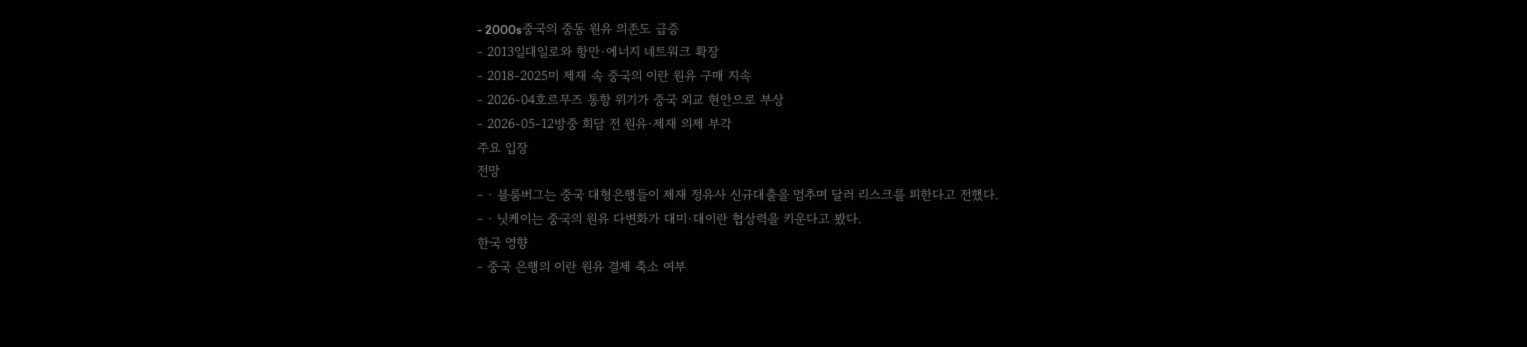- 2000s중국의 중동 원유 의존도 급증
- 2013일대일로와 항만·에너지 네트워크 확장
- 2018-2025미 제재 속 중국의 이란 원유 구매 지속
- 2026-04호르무즈 통항 위기가 중국 외교 현안으로 부상
- 2026-05-12방중 회담 전 원유·제재 의제 부각
주요 입장
전망
- · 블룸버그는 중국 대형은행들이 제재 정유사 신규대출을 멈추며 달러 리스크를 피한다고 전했다.
- · 닛케이는 중국의 원유 다변화가 대미·대이란 협상력을 키운다고 봤다.
한국 영향
- 중국 은행의 이란 원유 결제 축소 여부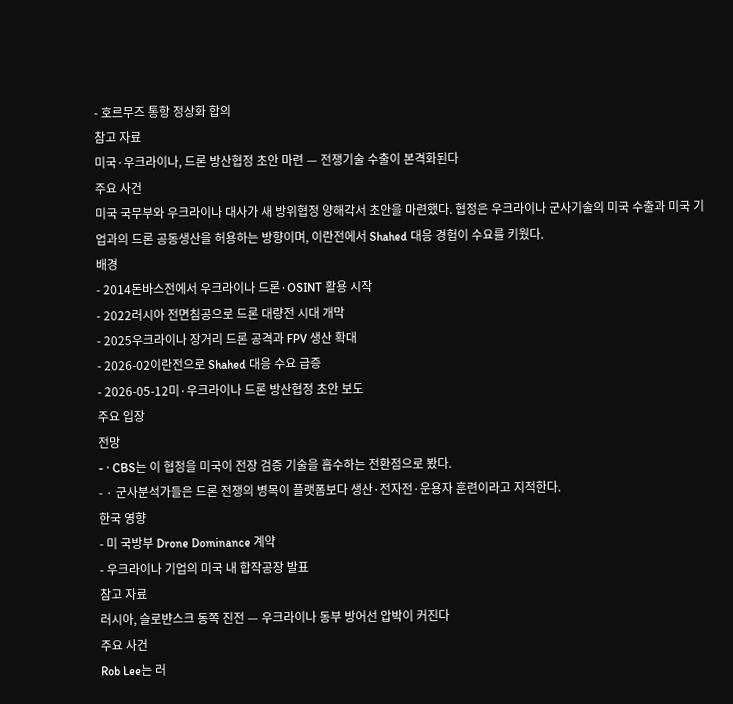- 호르무즈 통항 정상화 합의
참고 자료
미국·우크라이나, 드론 방산협정 초안 마련 — 전쟁기술 수출이 본격화된다
주요 사건
미국 국무부와 우크라이나 대사가 새 방위협정 양해각서 초안을 마련했다. 협정은 우크라이나 군사기술의 미국 수출과 미국 기업과의 드론 공동생산을 허용하는 방향이며, 이란전에서 Shahed 대응 경험이 수요를 키웠다.
배경
- 2014돈바스전에서 우크라이나 드론·OSINT 활용 시작
- 2022러시아 전면침공으로 드론 대량전 시대 개막
- 2025우크라이나 장거리 드론 공격과 FPV 생산 확대
- 2026-02이란전으로 Shahed 대응 수요 급증
- 2026-05-12미·우크라이나 드론 방산협정 초안 보도
주요 입장
전망
- · CBS는 이 협정을 미국이 전장 검증 기술을 흡수하는 전환점으로 봤다.
- · 군사분석가들은 드론 전쟁의 병목이 플랫폼보다 생산·전자전·운용자 훈련이라고 지적한다.
한국 영향
- 미 국방부 Drone Dominance 계약
- 우크라이나 기업의 미국 내 합작공장 발표
참고 자료
러시아, 슬로뱐스크 동쪽 진전 — 우크라이나 동부 방어선 압박이 커진다
주요 사건
Rob Lee는 러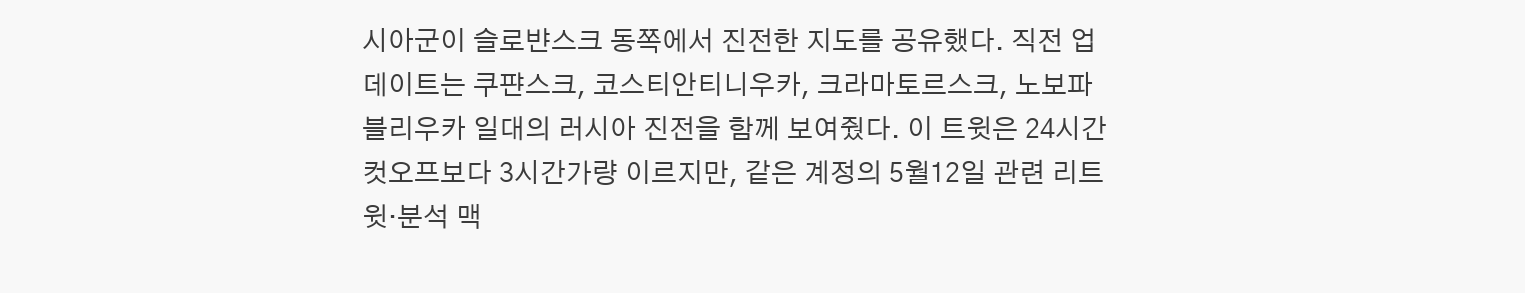시아군이 슬로뱐스크 동쪽에서 진전한 지도를 공유했다. 직전 업데이트는 쿠퍈스크, 코스티안티니우카, 크라마토르스크, 노보파블리우카 일대의 러시아 진전을 함께 보여줬다. 이 트윗은 24시간 컷오프보다 3시간가량 이르지만, 같은 계정의 5월12일 관련 리트윗·분석 맥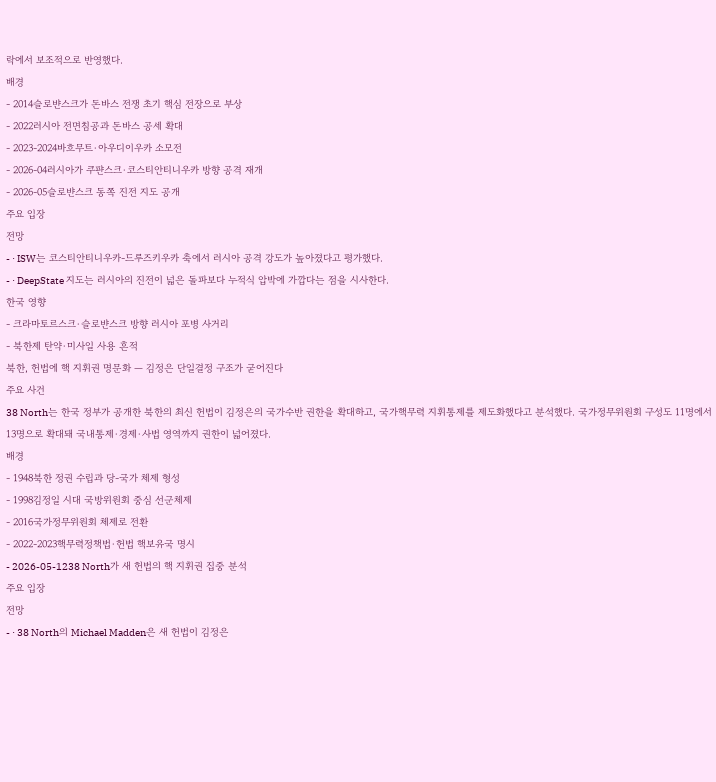락에서 보조적으로 반영했다.
배경
- 2014슬로뱐스크가 돈바스 전쟁 초기 핵심 전장으로 부상
- 2022러시아 전면침공과 돈바스 공세 확대
- 2023-2024바흐무트·아우디이우카 소모전
- 2026-04러시아가 쿠퍈스크·코스티안티니우카 방향 공격 재개
- 2026-05슬로뱐스크 동쪽 진전 지도 공개
주요 입장
전망
- · ISW는 코스티안티니우카-드루즈키우카 축에서 러시아 공격 강도가 높아졌다고 평가했다.
- · DeepState 지도는 러시아의 진전이 넓은 돌파보다 누적식 압박에 가깝다는 점을 시사한다.
한국 영향
- 크라마토르스크·슬로뱐스크 방향 러시아 포병 사거리
- 북한제 탄약·미사일 사용 흔적
북한, 헌법에 핵 지휘권 명문화 — 김정은 단일결정 구조가 굳어진다
주요 사건
38 North는 한국 정부가 공개한 북한의 최신 헌법이 김정은의 국가수반 권한을 확대하고, 국가핵무력 지휘통제를 제도화했다고 분석했다. 국가정무위원회 구성도 11명에서 13명으로 확대돼 국내통제·경제·사법 영역까지 권한이 넓어졌다.
배경
- 1948북한 정권 수립과 당-국가 체제 형성
- 1998김정일 시대 국방위원회 중심 선군체제
- 2016국가정무위원회 체제로 전환
- 2022-2023핵무력정책법·헌법 핵보유국 명시
- 2026-05-1238 North가 새 헌법의 핵 지휘권 집중 분석
주요 입장
전망
- · 38 North의 Michael Madden은 새 헌법이 김정은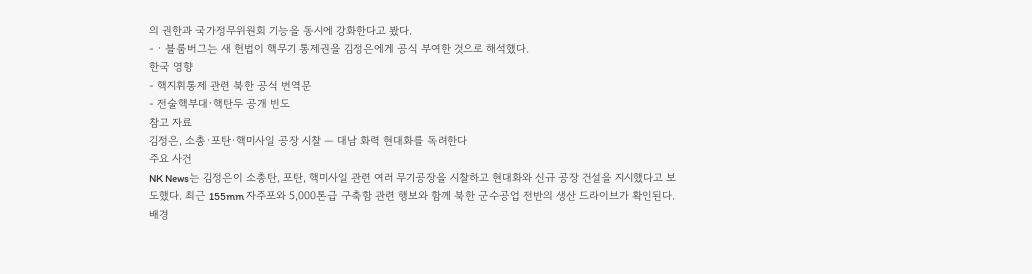의 권한과 국가정무위원회 기능을 동시에 강화한다고 봤다.
- · 블룸버그는 새 헌법이 핵무기 통제권을 김정은에게 공식 부여한 것으로 해석했다.
한국 영향
- 핵지휘통제 관련 북한 공식 번역문
- 전술핵부대·핵탄두 공개 빈도
참고 자료
김정은, 소총·포탄·핵미사일 공장 시찰 — 대남 화력 현대화를 독려한다
주요 사건
NK News는 김정은이 소총탄, 포탄, 핵미사일 관련 여러 무기공장을 시찰하고 현대화와 신규 공장 건설을 지시했다고 보도했다. 최근 155mm 자주포와 5,000톤급 구축함 관련 행보와 함께 북한 군수공업 전반의 생산 드라이브가 확인된다.
배경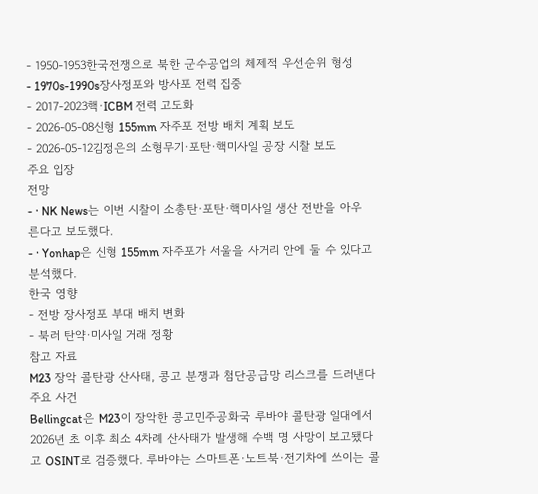- 1950-1953한국전쟁으로 북한 군수공업의 체제적 우선순위 형성
- 1970s-1990s장사정포와 방사포 전력 집중
- 2017-2023핵·ICBM 전력 고도화
- 2026-05-08신형 155mm 자주포 전방 배치 계획 보도
- 2026-05-12김정은의 소형무기·포탄·핵미사일 공장 시찰 보도
주요 입장
전망
- · NK News는 이번 시찰이 소총탄·포탄·핵미사일 생산 전반을 아우른다고 보도했다.
- · Yonhap은 신형 155mm 자주포가 서울을 사거리 안에 둘 수 있다고 분석했다.
한국 영향
- 전방 장사정포 부대 배치 변화
- 북러 탄약·미사일 거래 정황
참고 자료
M23 장악 콜탄광 산사태, 콩고 분쟁과 첨단공급망 리스크를 드러낸다
주요 사건
Bellingcat은 M23이 장악한 콩고민주공화국 루바야 콜탄광 일대에서 2026년 초 이후 최소 4차례 산사태가 발생해 수백 명 사망이 보고됐다고 OSINT로 검증했다. 루바야는 스마트폰·노트북·전기차에 쓰이는 콜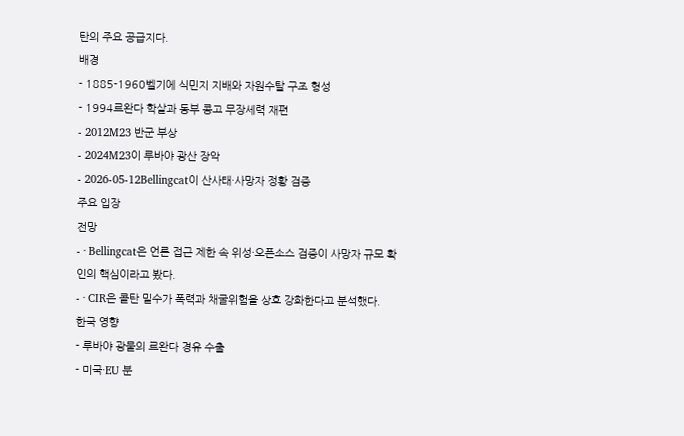탄의 주요 공급지다.
배경
- 1885-1960벨기에 식민지 지배와 자원수탈 구조 형성
- 1994르완다 학살과 동부 콩고 무장세력 재편
- 2012M23 반군 부상
- 2024M23이 루바야 광산 장악
- 2026-05-12Bellingcat이 산사태·사망자 정황 검증
주요 입장
전망
- · Bellingcat은 언론 접근 제한 속 위성·오픈소스 검증이 사망자 규모 확인의 핵심이라고 봤다.
- · CIR은 콜탄 밀수가 폭력과 채굴위험을 상호 강화한다고 분석했다.
한국 영향
- 루바야 광물의 르완다 경유 수출
- 미국·EU 분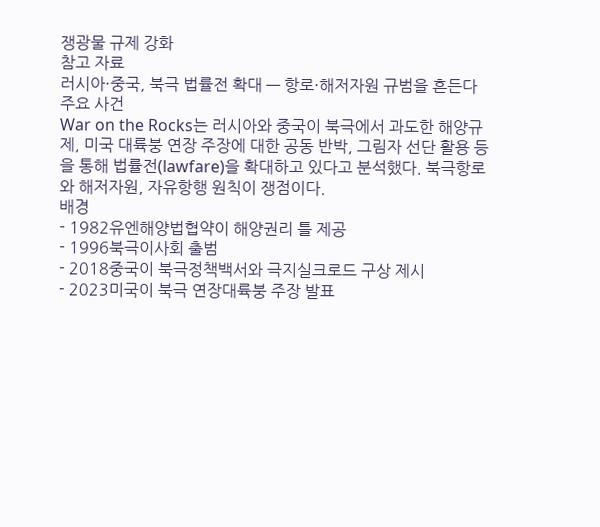쟁광물 규제 강화
참고 자료
러시아·중국, 북극 법률전 확대 — 항로·해저자원 규범을 흔든다
주요 사건
War on the Rocks는 러시아와 중국이 북극에서 과도한 해양규제, 미국 대륙붕 연장 주장에 대한 공동 반박, 그림자 선단 활용 등을 통해 법률전(lawfare)을 확대하고 있다고 분석했다. 북극항로와 해저자원, 자유항행 원칙이 쟁점이다.
배경
- 1982유엔해양법협약이 해양권리 틀 제공
- 1996북극이사회 출범
- 2018중국이 북극정책백서와 극지실크로드 구상 제시
- 2023미국이 북극 연장대륙붕 주장 발표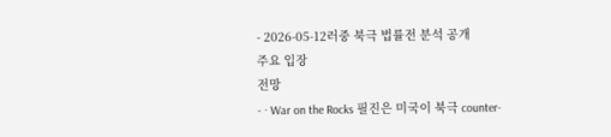- 2026-05-12러중 북극 법률전 분석 공개
주요 입장
전망
- · War on the Rocks 필진은 미국이 북극 counter-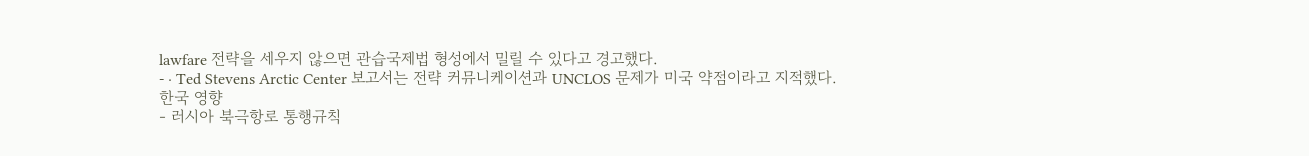lawfare 전략을 세우지 않으면 관습국제법 형성에서 밀릴 수 있다고 경고했다.
- · Ted Stevens Arctic Center 보고서는 전략 커뮤니케이션과 UNCLOS 문제가 미국 약점이라고 지적했다.
한국 영향
- 러시아 북극항로 통행규칙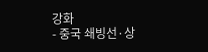강화
- 중국 쇄빙선·상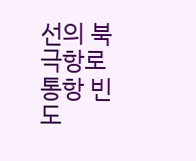선의 북극항로 통항 빈도